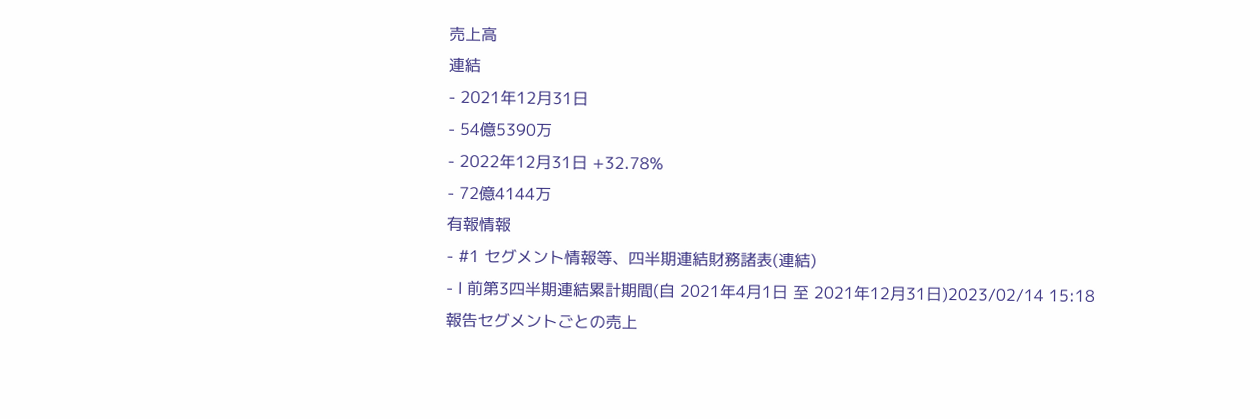売上高
連結
- 2021年12月31日
- 54億5390万
- 2022年12月31日 +32.78%
- 72億4144万
有報情報
- #1 セグメント情報等、四半期連結財務諸表(連結)
- Ⅰ 前第3四半期連結累計期間(自 2021年4月1日 至 2021年12月31日)2023/02/14 15:18
報告セグメントごとの売上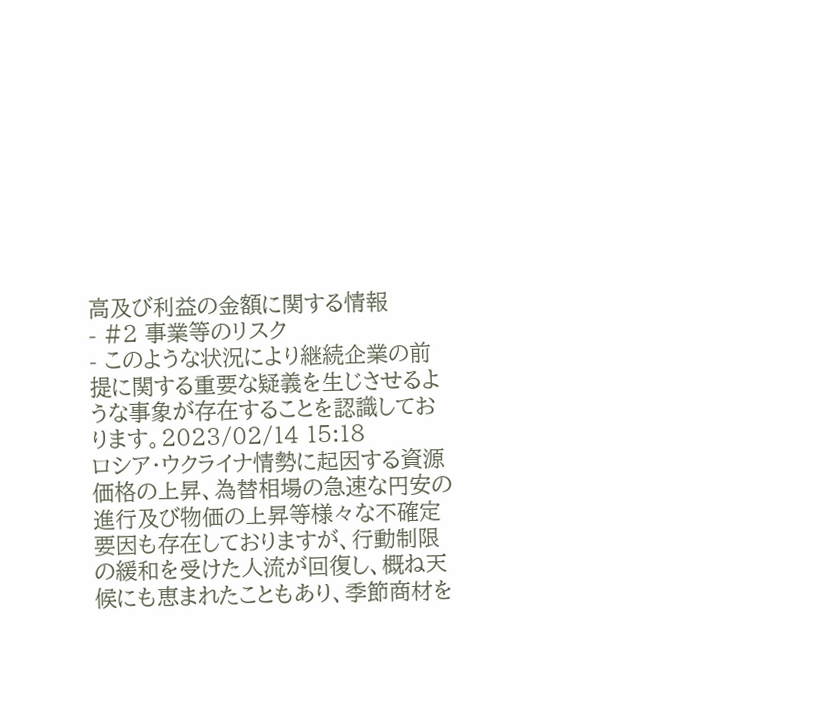高及び利益の金額に関する情報
- #2 事業等のリスク
- このような状況により継続企業の前提に関する重要な疑義を生じさせるような事象が存在することを認識しております。2023/02/14 15:18
ロシア・ウクライナ情勢に起因する資源価格の上昇、為替相場の急速な円安の進行及び物価の上昇等様々な不確定要因も存在しておりますが、行動制限の緩和を受けた人流が回復し、概ね天候にも恵まれたこともあり、季節商材を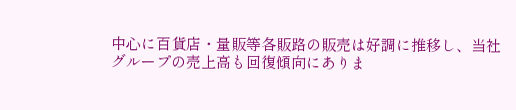中心に百貨店・量販等各販路の販売は好調に推移し、当社グループの売上高も回復傾向にありま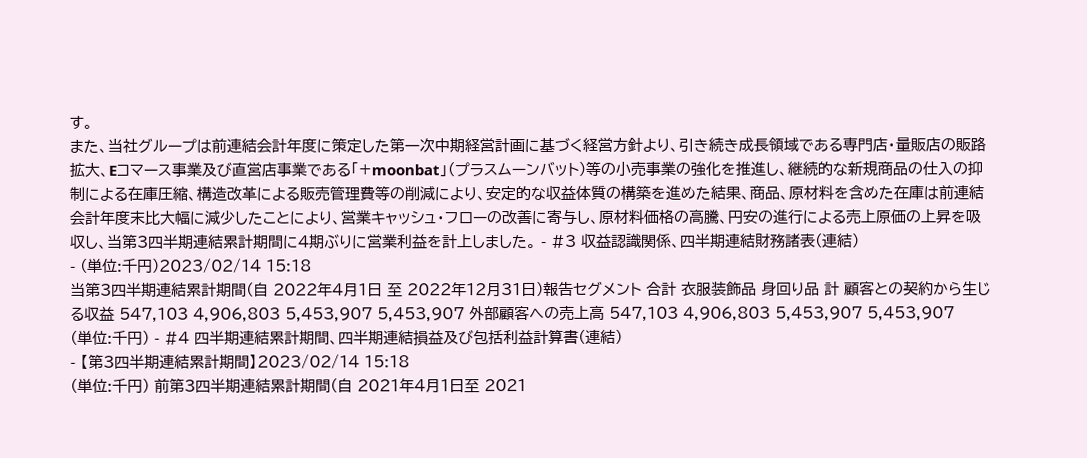す。
また、当社グループは前連結会計年度に策定した第一次中期経営計画に基づく経営方針より、引き続き成長領域である専門店・量販店の販路拡大、Eコマース事業及び直営店事業である「+moonbat」(プラスムーンバット)等の小売事業の強化を推進し、継続的な新規商品の仕入の抑制による在庫圧縮、構造改革による販売管理費等の削減により、安定的な収益体質の構築を進めた結果、商品、原材料を含めた在庫は前連結会計年度末比大幅に減少したことにより、営業キャッシュ・フローの改善に寄与し、原材料価格の高騰、円安の進行による売上原価の上昇を吸収し、当第3四半期連結累計期間に4期ぶりに営業利益を計上しました。 - #3 収益認識関係、四半期連結財務諸表(連結)
- (単位:千円)2023/02/14 15:18
当第3四半期連結累計期間(自 2022年4月1日 至 2022年12月31日)報告セグメント 合計 衣服装飾品 身回り品 計 顧客との契約から生じる収益 547,103 4,906,803 5,453,907 5,453,907 外部顧客への売上高 547,103 4,906,803 5,453,907 5,453,907
(単位:千円) - #4 四半期連結累計期間、四半期連結損益及び包括利益計算書(連結)
- 【第3四半期連結累計期間】2023/02/14 15:18
(単位:千円) 前第3四半期連結累計期間(自 2021年4月1日至 2021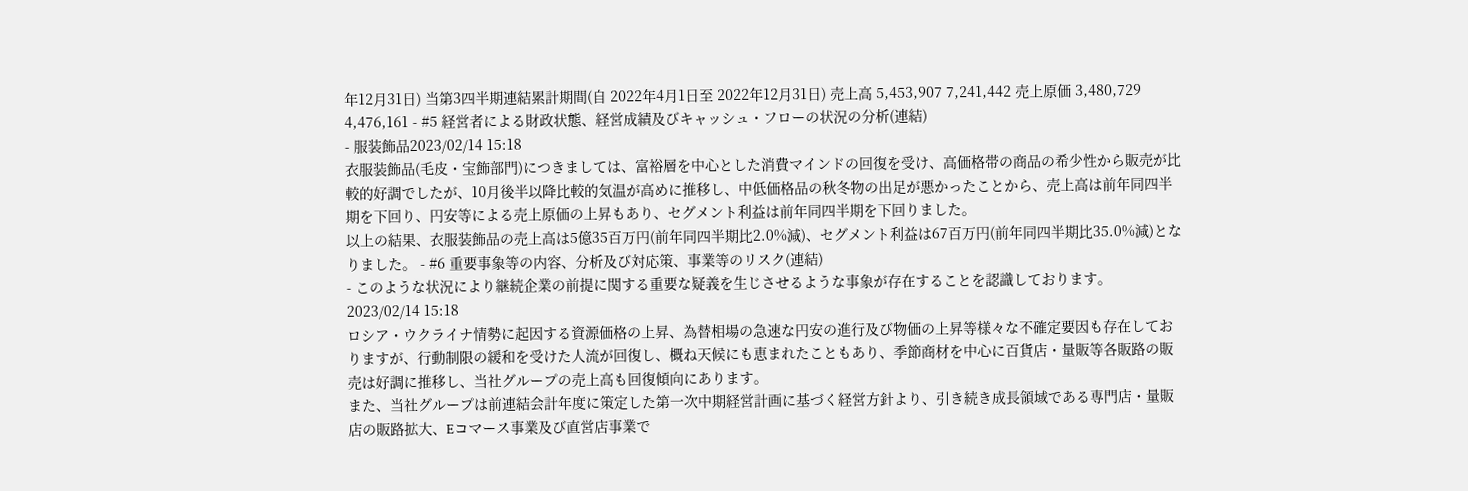年12月31日) 当第3四半期連結累計期間(自 2022年4月1日至 2022年12月31日) 売上高 5,453,907 7,241,442 売上原価 3,480,729 4,476,161 - #5 経営者による財政状態、経営成績及びキャッシュ・フローの状況の分析(連結)
- 服装飾品2023/02/14 15:18
衣服装飾品(毛皮・宝飾部門)につきましては、富裕層を中心とした消費マインドの回復を受け、高価格帯の商品の希少性から販売が比較的好調でしたが、10月後半以降比較的気温が高めに推移し、中低価格品の秋冬物の出足が悪かったことから、売上高は前年同四半期を下回り、円安等による売上原価の上昇もあり、セグメント利益は前年同四半期を下回りました。
以上の結果、衣服装飾品の売上高は5億35百万円(前年同四半期比2.0%減)、セグメント利益は67百万円(前年同四半期比35.0%減)となりました。 - #6 重要事象等の内容、分析及び対応策、事業等のリスク(連結)
- このような状況により継続企業の前提に関する重要な疑義を生じさせるような事象が存在することを認識しております。2023/02/14 15:18
ロシア・ウクライナ情勢に起因する資源価格の上昇、為替相場の急速な円安の進行及び物価の上昇等様々な不確定要因も存在しておりますが、行動制限の緩和を受けた人流が回復し、概ね天候にも恵まれたこともあり、季節商材を中心に百貨店・量販等各販路の販売は好調に推移し、当社グループの売上高も回復傾向にあります。
また、当社グループは前連結会計年度に策定した第一次中期経営計画に基づく経営方針より、引き続き成長領域である専門店・量販店の販路拡大、Eコマース事業及び直営店事業で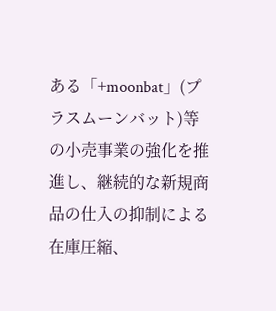ある「+moonbat」(プラスムーンバット)等の小売事業の強化を推進し、継続的な新規商品の仕入の抑制による在庫圧縮、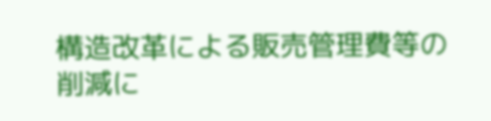構造改革による販売管理費等の削減に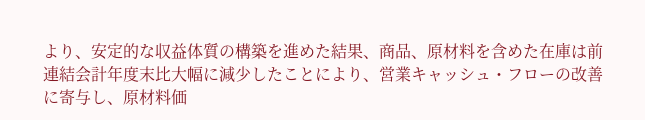より、安定的な収益体質の構築を進めた結果、商品、原材料を含めた在庫は前連結会計年度末比大幅に減少したことにより、営業キャッシュ・フローの改善に寄与し、原材料価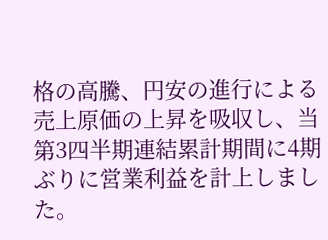格の高騰、円安の進行による売上原価の上昇を吸収し、当第3四半期連結累計期間に4期ぶりに営業利益を計上しました。